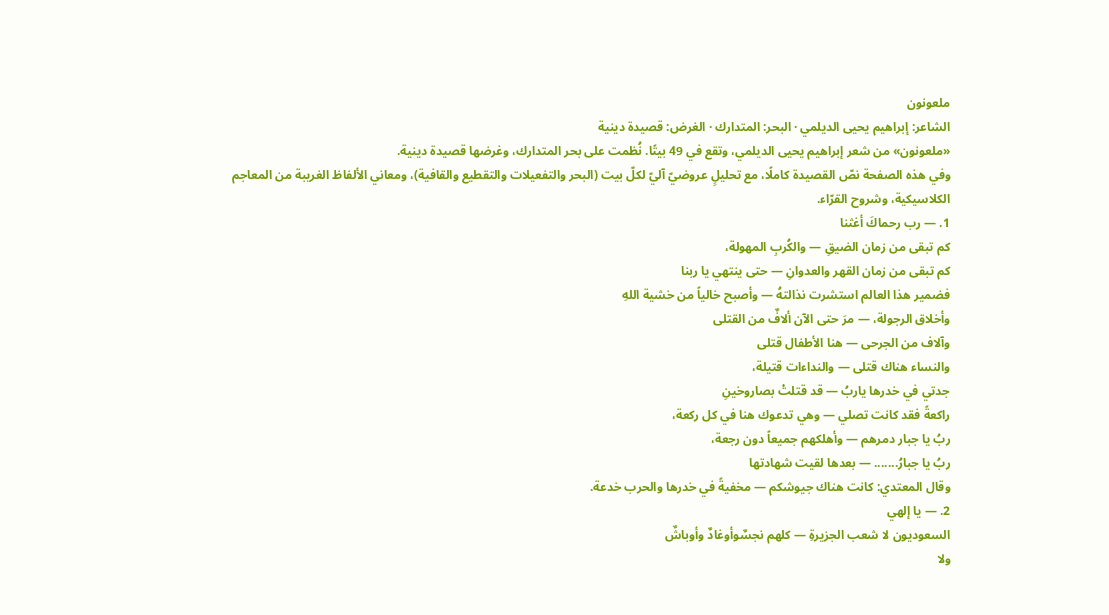ملعونون
الشاعر: إبراهيم يحيى الديلمي · البحر: المتدارك · الغرض: قصيدة دينية
«ملعونون» من شعر إبراهيم يحيى الديلمي، وتقع في 49 بيتًا. نُظمت على بحر المتدارك، وغرضها قصيدة دينية.
وفي هذه الصفحة نصّ القصيدة كاملًا، مع تحليلٍ عروضيّ آليّ لكلّ بيت (البحر والتفعيلات والتقطيع والقافية)، ومعاني الألفاظ الغريبة من المعاجم الكلاسيكية، وشروح القرّاء.
1. — رب رحماكَ أغثنا
كم تبقى من زمان الضيقِ — والكُربِ المهولة،
كم تبقى من زمان القهر والعدوانِ — حتى ينتهي يا ربنا
فضمير هذا العالم استشرت نذالتهُ — وأصبح خالياً من خشية اللهِ
وأخلاق الرجولة، — مرَ حتى الآن ألافٌ من القتلى
وآلاف من الجرحى — هنا الأطفال قتلى
والنساء هناك قتلى — والنداءات قتيلة،
جدتي في خدرها ياربُ — قد قتلتْ بصاروخينِ
راكعةً فقد كانت تصلي — وهي تدعوك هنا في كل ركعة،
ربُ يا جبار دمرهم — وأهلكهم جميعاً دون رجعة،
ربُ يا جبارُ....... — بعدها لقيت شهادتها
وقال المعتدي: كانت هناك جيوشكم — مخفيةً في خدرها والحرب خدعة.
2. — يا إلهي
السعوديون لا شعب الجزيرةِ — كلهم نجسٌوأوغادٌ وأوباشٌ
ولا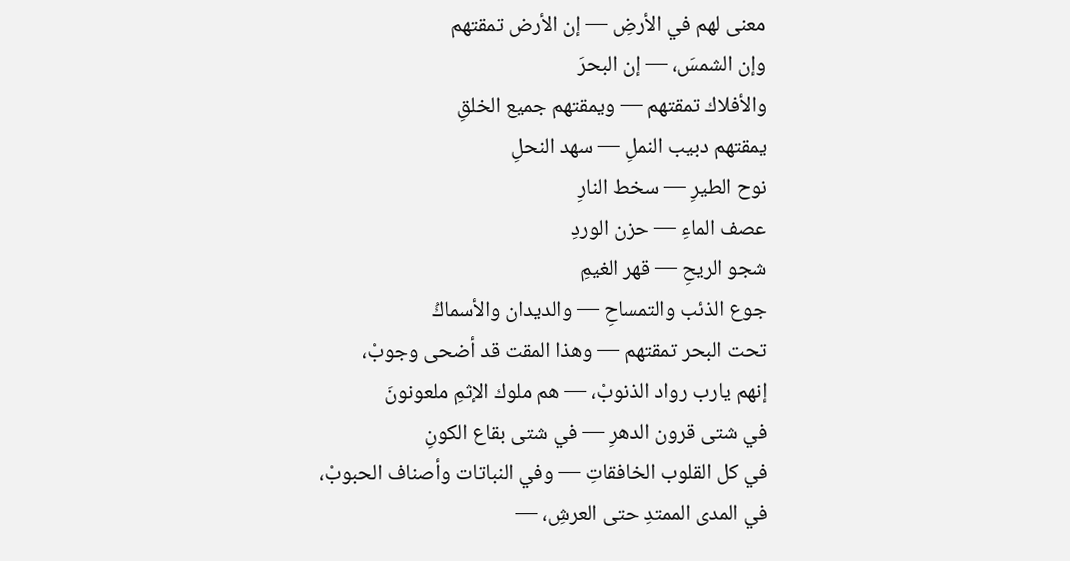معنى لهم في الأرضِ — إن الأرض تمقتهم
وإن الشمسَ، — إن البحرَ
والأفلاك تمقتهم — ويمقتهم جميع الخلقِ
يمقتهم دبيب النملِ — سهد النحلِ
نوح الطيرِ — سخط النارِ
عصف الماءِ — حزن الوردِ
شجو الريحِ — قهر الغيمِ
جوع الذئب والتمساحِ — والديدان والأسماكُ
تحت البحر تمقتهم — وهذا المقت قد أضحى وجوبْ،
إنهم يارب رواد الذنوبْ، — هم ملوك الإثمِ ملعونونَ
في شتى قرون الدهرِ — في شتى بقاع الكونِ
في كل القلوب الخافقاتِ — وفي النباتات وأصناف الحبوبْ،
في المدى الممتدِ حتى العرشِ، —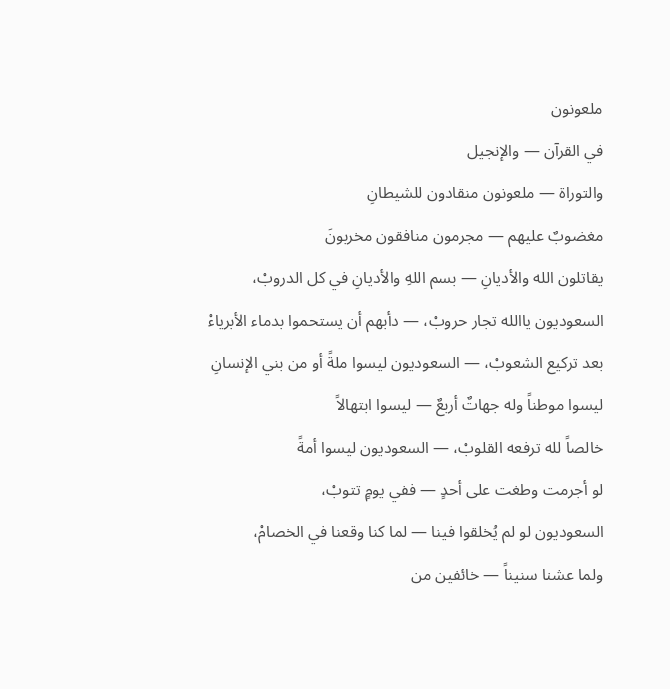ملعونون
في القرآن — والإنجيل
والتوراة — ملعونون منقادون للشيطانِ
مغضوبٌ عليهم — مجرمون منافقون مخربونَ
يقاتلون الله والأديانِ — بسم اللهِ والأديانِ في كل الدروبْ،
السعوديون ياالله تجار حروبْ، — دأبهم أن يستحموا بدماء الأبرياءْ
بعد تركيع الشعوبْ، — السعوديون ليسوا ملةً أو من بني الإنسانِ
ليسوا موطناً وله جهاتٌ أربعٌ — ليسوا ابتهالاً
خالصاً لله ترفعه القلوبْ، — السعوديون ليسوا أمةً
لو أجرمت وطغت على أحدٍ — ففي يومٍ تتوبْ،
السعوديون لو لم يُخلقوا فينا — لما كنا وقعنا في الخصامْ،
ولما عشنا سنيناً — خائفين من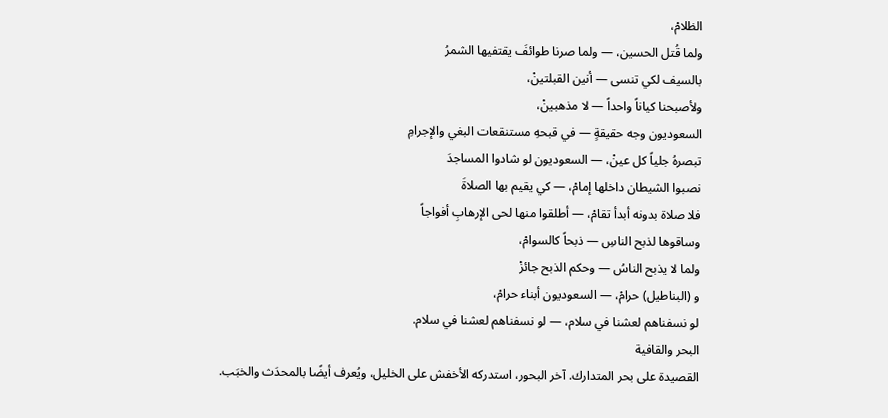الظلامْ،
ولما قُتل الحسين، — ولما صرنا طوائفَ يقتفيها الشمرُ
بالسيف لكي تنسى — أنين القبلتينْ،
ولأصبحنا كياناً واحداً — لا مذهبينْ،
السعوديون وجه حقيقةٍ — في قبحهِ مستنقعات البغي والإجرامِ
تبصرهُ جلياً كل عينْ، — السعوديون لو شادوا المساجدَ
نصبوا الشيطان داخلها إمامْ، — كي يقيم بها الصلاةَ
فلا صلاة بدونه أبدأ تقامْ، — أطلقوا منها لحى الإرهابِ أفواجاً
وساقوها لذبح الناسِ — ذبحاً كالسوامْ،
ولما لا يذبح الناسُ — وحكم الذبح جائزْ
و (البناطيل) حرامْ، — السعوديون أبناء حرامْ،
لو نسفناهم لعشنا في سلام، — لو نسفناهم لعشنا في سلام.
البحر والقافية
القصيدة على بحر المتدارك. آخر البحور، استدركه الأخفش على الخليل، ويُعرف أيضًا بالمحدَث والخبَب.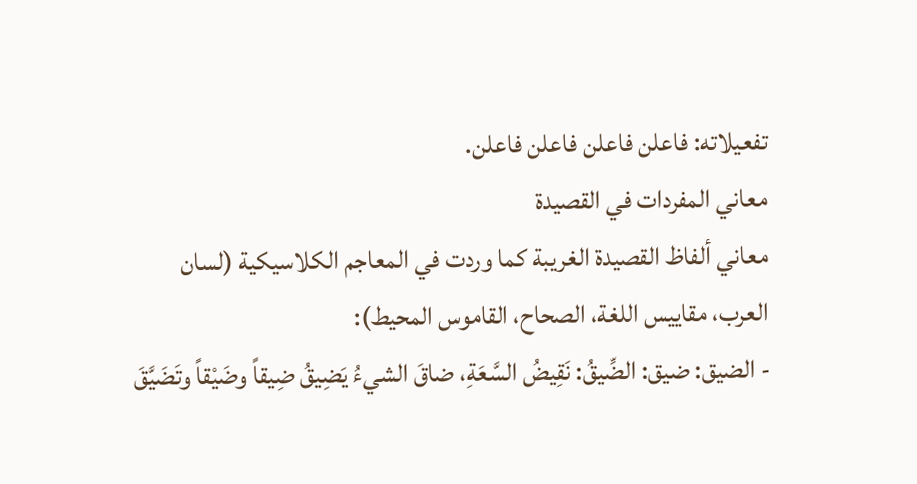تفعيلاته: فاعلن فاعلن فاعلن فاعلن.
معاني المفردات في القصيدة
معاني ألفاظ القصيدة الغريبة كما وردت في المعاجم الكلاسيكية (لسان العرب، مقاييس اللغة، الصحاح، القاموس المحيط):
- الضيق: ضيق: الضِّيقُ: نَقِيضُ السَّعَةِ، ضاقَ الشيءُ يَضِيقُ ضِيقاً وضَيْقاً وتَضَيَّقَ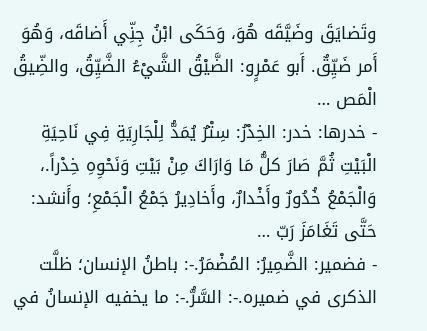وتَضايَقَ وضَيَّقَه هُوَ، وَحَكَى ابْنُ جِنِّي أَضاقَه، وَهُوَ أَمر ضَيِّقٌ. أَبو عَمْرٍو: الضَّيْقُ الشَّيْءُ الضَّيِّقُ، والضِّيقُ الْمَص …
- خدرها: خدر: الخِدْرُ: سِتْرٌ يُمَدُّ لِلْجَارِيَةِ فِي نَاحِيَةِ الْبَيْتِ ثُمَّ صَارَ كلُّ مَا وَارَاكَ مِنْ بَيْتِ وَنَحْوِهِ خِدْراً.، وَالْجَمْعُ خُدُورٌ وأَخْدارٌ، وأَخادِيرُ جَمْعُ الْجَمْعِ؛ وأَنشد: حَتَّى تَغَامَزَ رَبّ …
- فضمير: الضَّمِيرُ: المُضْمَرُ.-: باطنُ الإنسان؛ ظلَّت الذكرى في ضميره.-: السَّرُّ.-: ما يخفيه الإنسانُ في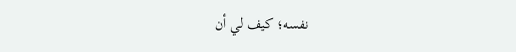نفسه؛ كيف لي أن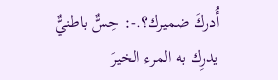أُدركَ ضميرك؟.-: حِسٌّ باطنيٌّ يدرِك به المرء الخيرَ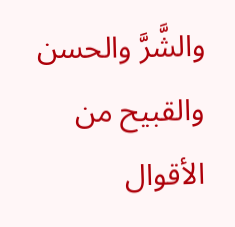والشَّرَّ والحسن والقبيح من الأقوال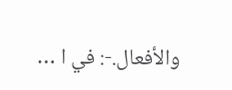والأفعال.-: في ا …